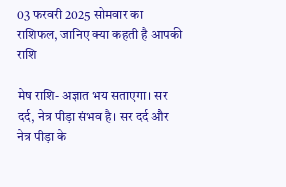03 फरवरी 2025 सोमवार का राशिफल, जानिए क्या कहती है आपकी राशि

मेष राशि- अज्ञात भय सताएगा। सर दर्द, नेत्र पीड़ा संभव है। सर दर्द और नेत्र पीड़ा के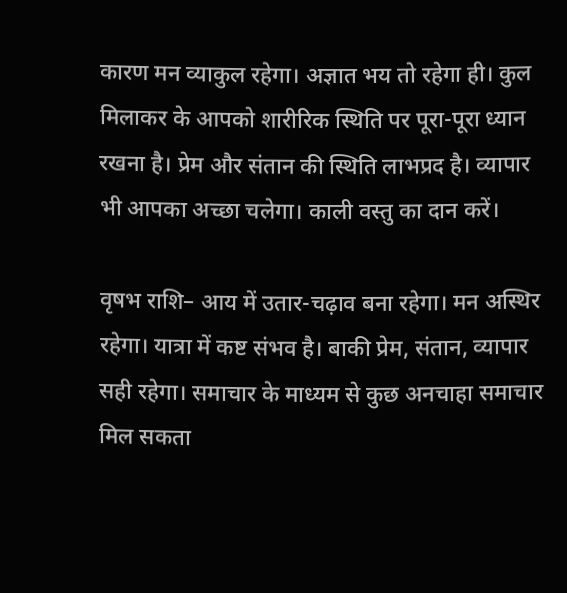कारण मन व्याकुल रहेगा। अज्ञात भय तो रहेगा ही। कुल मिलाकर के आपको शारीरिक स्थिति पर पूरा-पूरा ध्यान रखना है। प्रेम और संतान की स्थिति लाभप्रद है। व्यापार भी आपका अच्छा चलेगा। काली वस्तु का दान करें।

वृषभ राशि– आय में उतार-चढ़ाव बना रहेगा। मन अस्थिर रहेगा। यात्रा में कष्ट संभव है। बाकी प्रेम, संतान, व्यापार सही रहेगा। समाचार के माध्यम से कुछ अनचाहा समाचार मिल सकता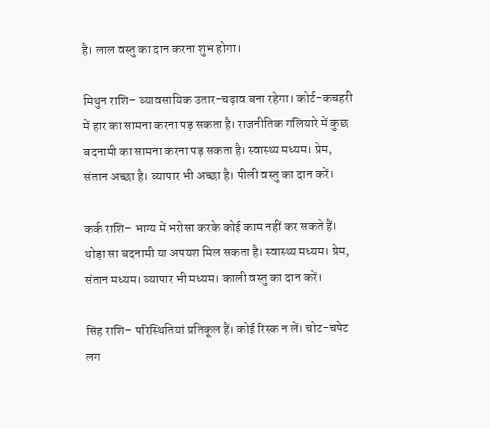है। लाल वस्तु का दान करना शुभ होगा।

मिथुन राशि– व्यावसायिक उतार-चढ़ाव बना रहेगा। कोर्ट-कचहरी में हार का सामना करना पड़ सकता है। राजनीतिक गलियारे में कुछ बदनामी का सामना करना पड़ सकता है। स्वास्थ्य मध्यम। प्रेम, संतान अच्छा है। व्यापार भी अच्छा है। पीली वस्तु का दान करें।

कर्क राशि– भाग्य में भरोसा करके कोई काम नहीं कर सकते हैं। थोड़ा सा बदनामी या अपयश मिल सकता है। स्वास्थ्य मध्यम। प्रेम, संतान मध्यम। व्यापार भी मध्यम। काली वस्तु का दान करें।

सिंह राशि– परिस्थितियां प्रतिकूल हैं। कोई रिस्क न लें। चोट-चपेट लग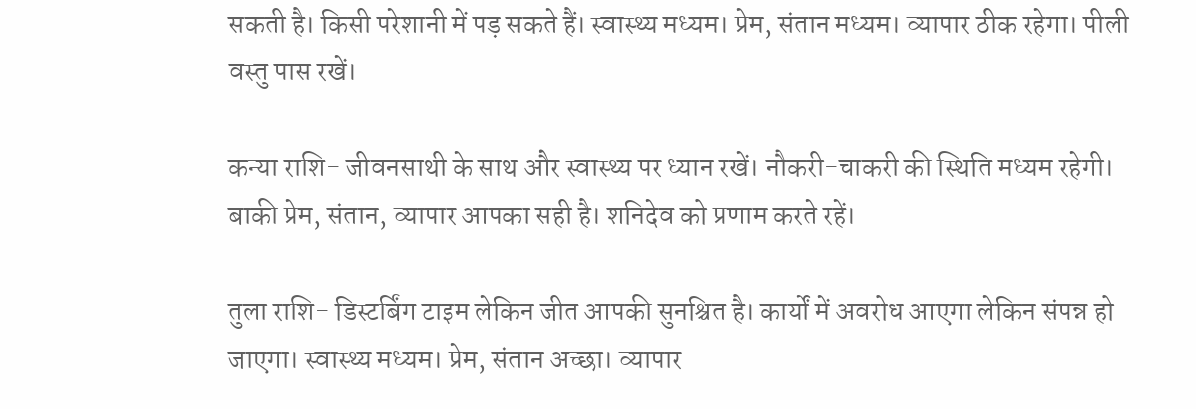सकती है। किसी परेशानी में पड़ सकते हैं। स्वास्थ्य मध्यम। प्रेम, संतान मध्यम। व्यापार ठीक रहेगा। पीली वस्तु पास रखें।

कन्या राशि- जीवनसाथी के साथ और स्वास्थ्य पर ध्यान रखें। नौकरी-चाकरी की स्थिति मध्यम रहेगी। बाकी प्रेम, संतान, व्यापार आपका सही है। शनिदेव को प्रणाम करते रहें।

तुला राशि- डिस्टर्बिंग टाइम लेकिन जीत आपकी सुनश्चित है। कार्यों में अवरोध आएगा लेकिन संपन्न हो जाएगा। स्वास्थ्य मध्यम। प्रेम, संतान अच्छा। व्यापार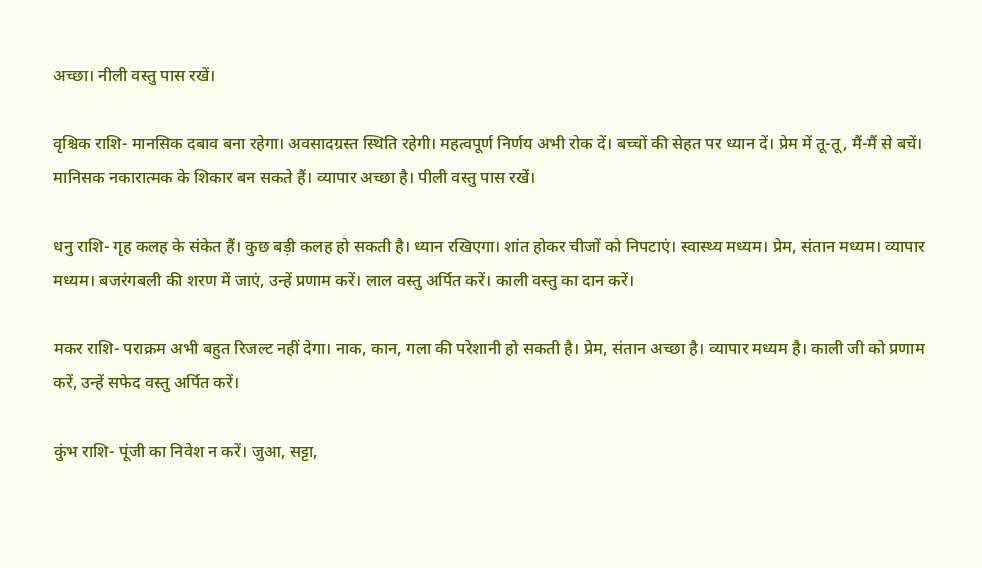अच्छा। नीली वस्तु पास रखें।

वृश्चिक राशि- मानसिक दबाव बना रहेगा। अवसादग्रस्त स्थिति रहेगी। महत्वपूर्ण निर्णय अभी रोक दें। बच्चों की सेहत पर ध्यान दें। प्रेम में तू-तू, मैं-मैं से बचें। मानिसक नकारात्मक के शिकार बन सकते हैं। व्यापार अच्छा है। पीली वस्तु पास रखें।

धनु राशि- गृह कलह के संकेत हैं। कुछ बड़ी कलह हो सकती है। ध्यान रखिएगा। शांत होकर चीजों को निपटाएं। स्वास्थ्य मध्यम। प्रेम, संतान मध्यम। व्यापार मध्यम। बजरंगबली की शरण में जाएं, उन्हें प्रणाम करें। लाल वस्तु अर्पित करें। काली वस्तु का दान करें।

मकर राशि- पराक्रम अभी बहुत रिजल्ट नहीं देगा। नाक, कान, गला की परेशानी हो सकती है। प्रेम, संतान अच्छा है। व्यापार मध्यम है। काली जी को प्रणाम करें, उन्हें सफेद वस्तु अर्पित करें।

कुंभ राशि- पूंजी का निवेश न करें। जुआ, सट्टा,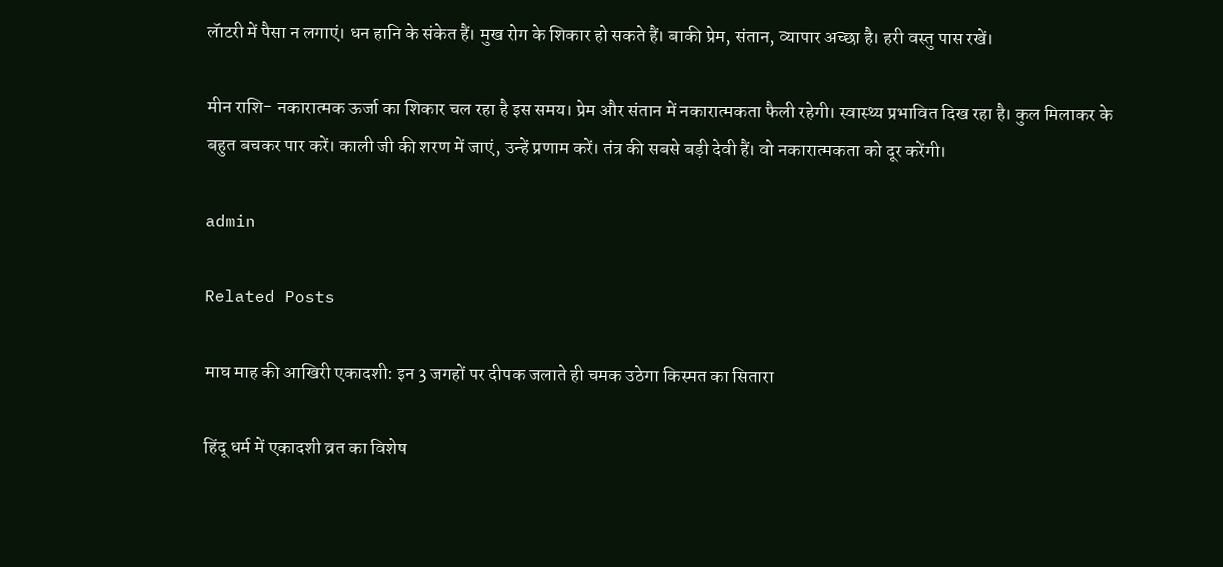लॅाटरी में पैसा न लगाएं। धन हानि के संकेत हैं। मुख रोग के शिकार हो सकते हैं। बाकी प्रेम, संतान, व्यापार अच्छा है। हरी वस्तु पास रखें।

मीन राशि- नकारात्मक ऊर्जा का शिकार चल रहा है इस समय। प्रेम और संतान में नकारात्मकता फैली रहेगी। स्वास्थ्य प्रभावित दिख रहा है। कुल मिलाकर के बहुत बचकर पार करें। काली जी की शरण में जाएं, उन्हें प्रणाम करें। तंत्र की सबसे बड़ी देवी हैं। वो नकारात्मकता को दूर करेंगी।

admin

Related Posts

माघ माह की आखिरी एकादशी: इन 3 जगहों पर दीपक जलाते ही चमक उठेगा किस्मत का सितारा

हिंदू धर्म में एकादशी व्रत का विशेष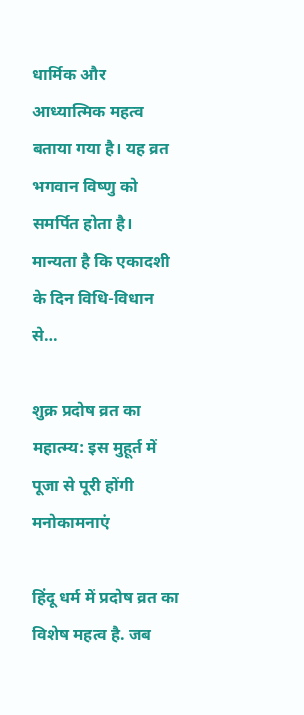धार्मिक और आध्यात्मिक महत्व बताया गया है। यह व्रत भगवान विष्णु को समर्पित होता है। मान्यता है कि एकादशी के दिन विधि-विधान से…

शुक्र प्रदोष व्रत का महात्म्य: इस मुहूर्त में पूजा से पूरी होंगी मनोकामनाएं

हिंदू धर्म में प्रदोष व्रत का विशेष महत्व है. जब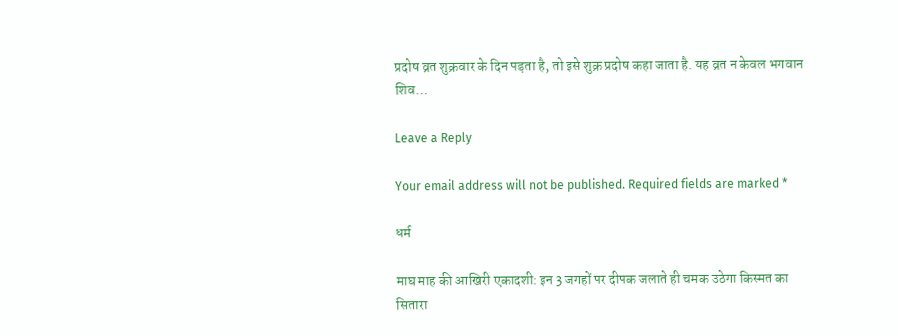प्रदोष व्रत शुक्रवार के दिन पड़ता है, तो इसे शुक्र प्रदोष कहा जाता है. यह व्रत न केवल भगवान शिव…

Leave a Reply

Your email address will not be published. Required fields are marked *

धर्म

माघ माह की आखिरी एकादशी: इन 3 जगहों पर दीपक जलाते ही चमक उठेगा किस्मत का सितारा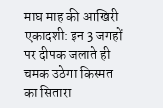माघ माह की आखिरी एकादशी: इन 3 जगहों पर दीपक जलाते ही चमक उठेगा किस्मत का सितारा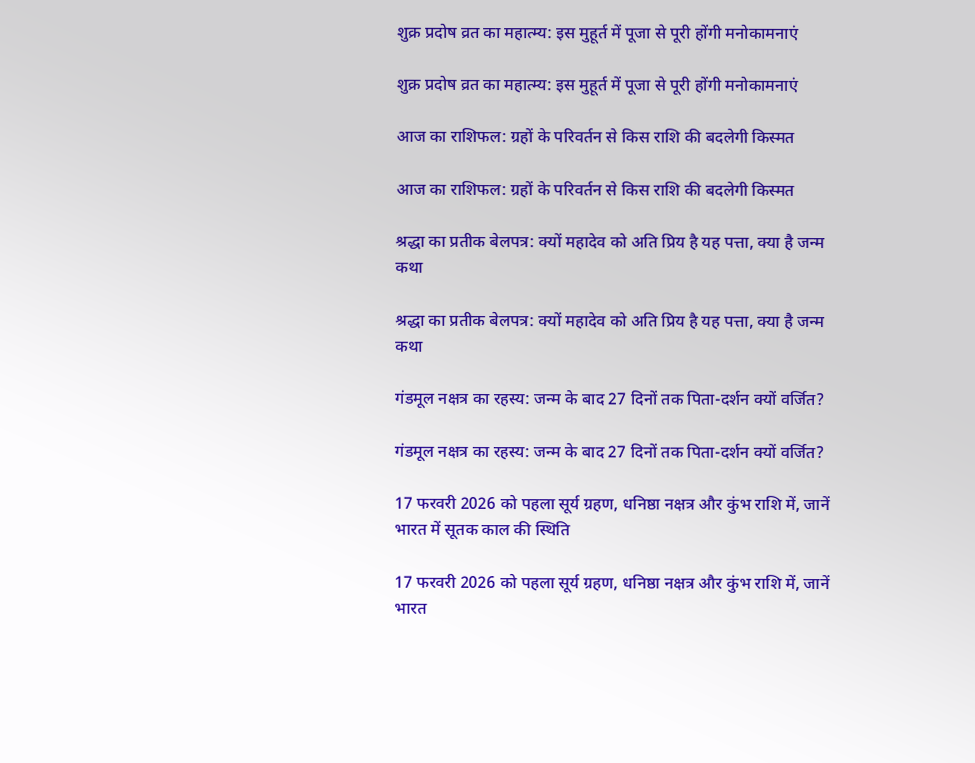शुक्र प्रदोष व्रत का महात्म्य: इस मुहूर्त में पूजा से पूरी होंगी मनोकामनाएं

शुक्र प्रदोष व्रत का महात्म्य: इस मुहूर्त में पूजा से पूरी होंगी मनोकामनाएं

आज का राशिफल: ग्रहों के परिवर्तन से किस राशि की बदलेगी किस्मत

आज का राशिफल: ग्रहों के परिवर्तन से किस राशि की बदलेगी किस्मत

श्रद्धा का प्रतीक बेलपत्र: क्यों महादेव को अति प्रिय है यह पत्ता, क्या है जन्म कथा

श्रद्धा का प्रतीक बेलपत्र: क्यों महादेव को अति प्रिय है यह पत्ता, क्या है जन्म कथा

गंडमूल नक्षत्र का रहस्य: जन्म के बाद 27 दिनों तक पिता-दर्शन क्यों वर्जित?

गंडमूल नक्षत्र का रहस्य: जन्म के बाद 27 दिनों तक पिता-दर्शन क्यों वर्जित?

17 फरवरी 2026 को पहला सूर्य ग्रहण, धनिष्ठा नक्षत्र और कुंभ राशि में, जानें भारत में सूतक काल की स्थिति

17 फरवरी 2026 को पहला सूर्य ग्रहण, धनिष्ठा नक्षत्र और कुंभ राशि में, जानें भारत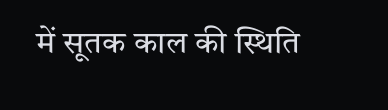में सूतक काल की स्थिति